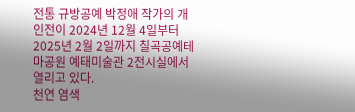전통 규방공예 박정애 작가의 개인전이 2024년 12월 4일부터 2025년 2월 2일까지 칠곡공예테마공원 예태미술관 2전시실에서 열리고 있다.
천연 염색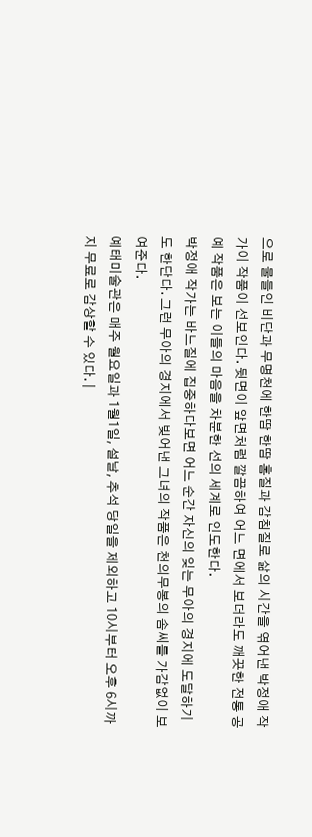으로 물들인 비단과 무명천에 한땀 한땀 홈질과 감침질로 삶의 시간을 엮어낸 박정애 작가이 작품이 선보인다. 뒷면이 앞면처럼 깔끔하여 어느 면에서 보더라도 깨끗한 전통 공예 작품은 보는 이들의 마음을 차분한 선의 세계로 인도한다.
박정애 작가는 바느질에 집중하다보면 어느 순간 자신의 잊는 무아의 경지에 도달하기도 한단다. 그런 무아의 경지에서 빚어낸 그녀의 작품은 천의무봉의 솜씨를 가감없이 보여준다.
예태미술관은 매주 월요일과 1월1일, 설날, 추석 당일을 제외하고 10시부터 오후 6시까지 무료로 감상할 수 있다. |